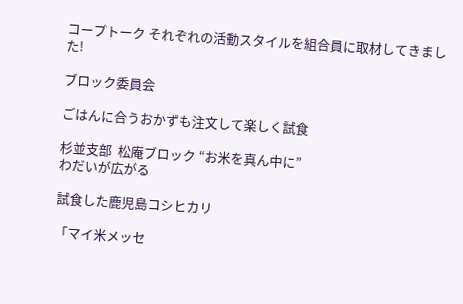コープトーク それぞれの活動スタイルを組合員に取材してきました!

ブロック委員会

ごはんに合うおかずも注文して楽しく試食

杉並支部  松庵ブロック “お米を真ん中に”
わだいが広がる

試食した鹿児島コシヒカリ

「マイ米メッセ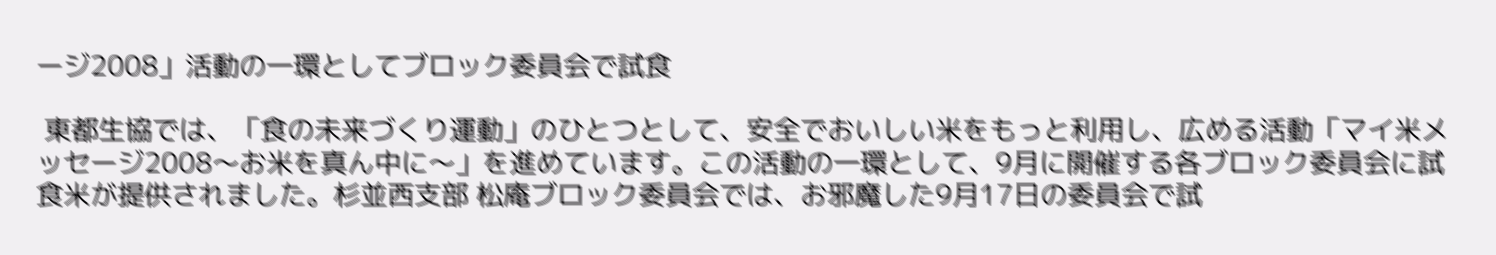ージ2008」活動の一環としてブロック委員会で試食

 東都生協では、「食の未来づくり運動」のひとつとして、安全でおいしい米をもっと利用し、広める活動「マイ米メッセージ2008〜お米を真ん中に〜」を進めています。この活動の一環として、9月に開催する各ブロック委員会に試食米が提供されました。杉並西支部 松庵ブロック委員会では、お邪魔した9月17日の委員会で試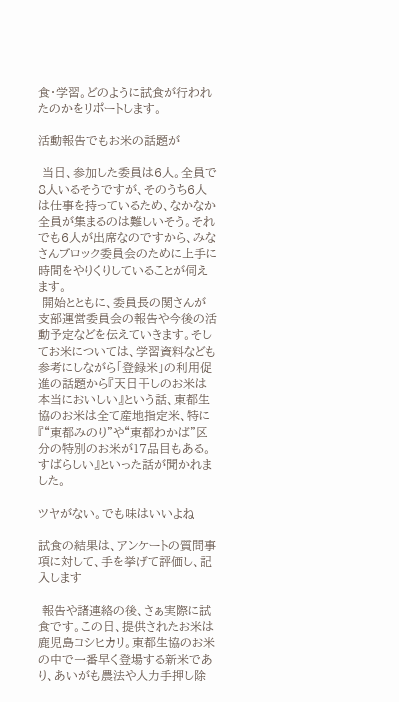食・学習。どのように試食が行われたのかをリポートします。

活動報告でもお米の話題が

 当日、参加した委員は6人。全員で8人いるそうですが、そのうち6人は仕事を持っているため、なかなか全員が集まるのは難しいそう。それでも6人が出席なのですから、みなさんブロック委員会のために上手に時間をやりくりしていることが伺えます。
 開始とともに、委員長の関さんが支部運営委員会の報告や今後の活動予定などを伝えていきます。そしてお米については、学習資料なども参考にしながら「登録米」の利用促進の話題から『天日干しのお米は本当においしい』という話、東都生協のお米は全て産地指定米、特に『“東都みのり”や“東都わかば”区分の特別のお米が17品目もある。すばらしい』といった話が聞かれました。

ツヤがない。でも味はいいよね

試食の結果は、アンケートの質問事項に対して、手を挙げて評価し、記入します

 報告や諸連絡の後、さぁ実際に試食です。この日、提供されたお米は鹿児島コシヒカリ。東都生協のお米の中で一番早く登場する新米であり、あいがも農法や人力手押し除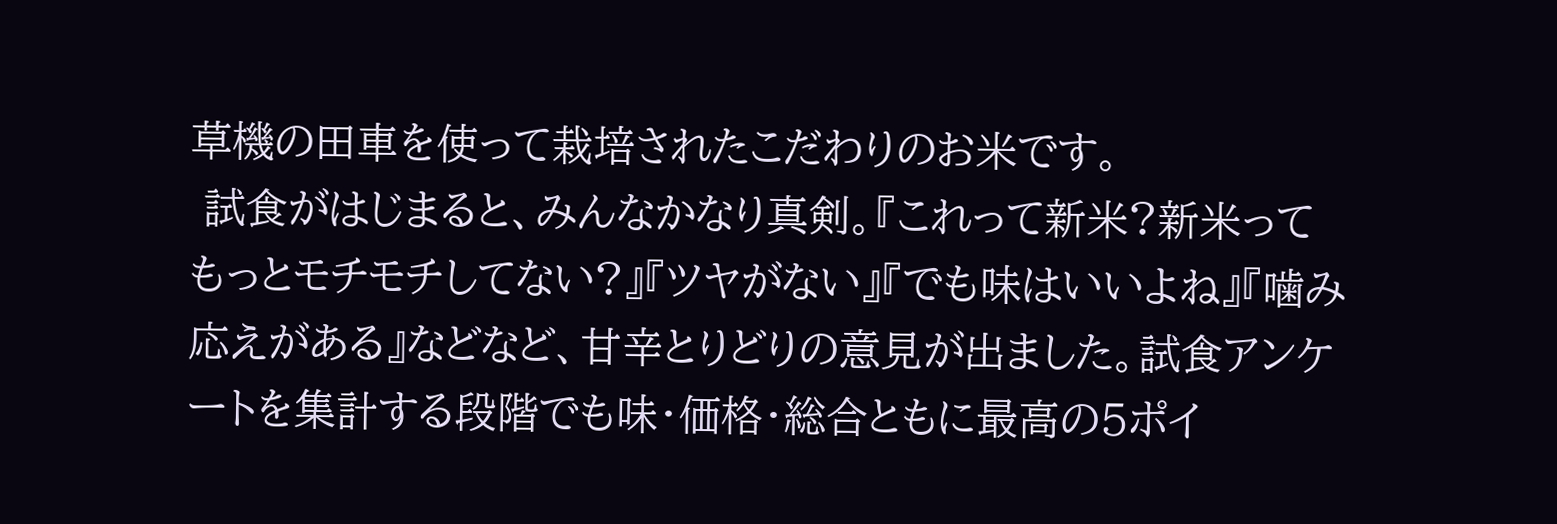草機の田車を使って栽培されたこだわりのお米です。
 試食がはじまると、みんなかなり真剣。『これって新米?新米ってもっとモチモチしてない?』『ツヤがない』『でも味はいいよね』『噛み応えがある』などなど、甘辛とりどりの意見が出ました。試食アンケートを集計する段階でも味・価格・総合ともに最高の5ポイ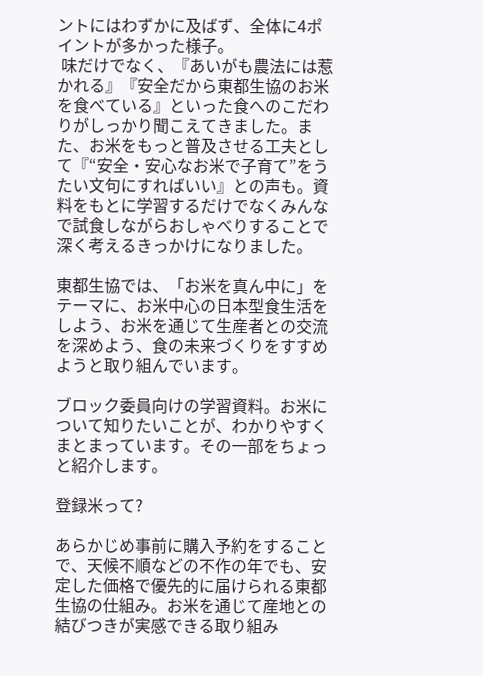ントにはわずかに及ばず、全体に4ポイントが多かった様子。
 味だけでなく、『あいがも農法には惹かれる』『安全だから東都生協のお米を食べている』といった食へのこだわりがしっかり聞こえてきました。また、お米をもっと普及させる工夫として『“安全・安心なお米で子育て”をうたい文句にすればいい』との声も。資料をもとに学習するだけでなくみんなで試食しながらおしゃべりすることで深く考えるきっかけになりました。

東都生協では、「お米を真ん中に」をテーマに、お米中心の日本型食生活をしよう、お米を通じて生産者との交流を深めよう、食の未来づくりをすすめようと取り組んでいます。

ブロック委員向けの学習資料。お米について知りたいことが、わかりやすくまとまっています。その一部をちょっと紹介します。

登録米って?

あらかじめ事前に購入予約をすることで、天候不順などの不作の年でも、安定した価格で優先的に届けられる東都生協の仕組み。お米を通じて産地との結びつきが実感できる取り組み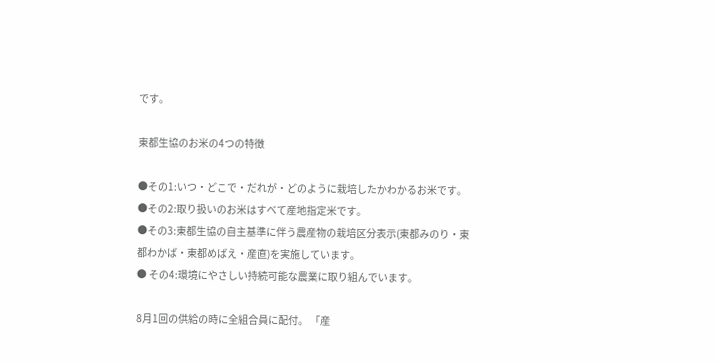です。

東都生協のお米の4つの特徴

●その1:いつ・どこで・だれが・どのように栽培したかわかるお米です。
●その2:取り扱いのお米はすべて産地指定米です。
●その3:東都生協の自主基準に伴う農産物の栽培区分表示(東都みのり・東都わかば・東都めばえ・産直)を実施しています。
● その4:環境にやさしい持続可能な農業に取り組んでいます。

8月1回の供給の時に全組合員に配付。 「産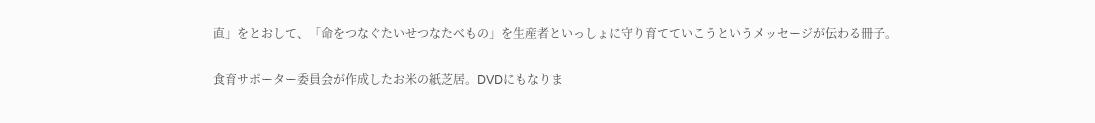直」をとおして、「命をつなぐたいせつなたべもの」を生産者といっしょに守り育てていこうというメッセージが伝わる冊子。

食育サポーター委員会が作成したお米の紙芝居。DVDにもなりま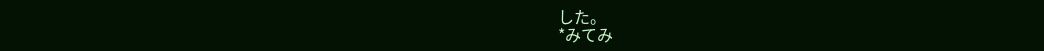した。
*みてみ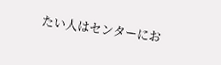たい人はセンターにお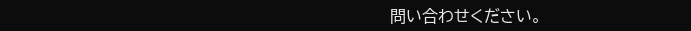問い合わせください。